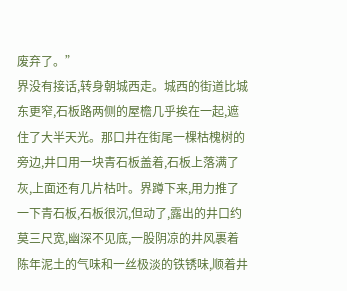废弃了。”
界没有接话,转身朝城西走。城西的街道比城东更窄,石板路两侧的屋檐几乎挨在一起,遮住了大半天光。那口井在街尾一棵枯槐树的旁边,井口用一块青石板盖着,石板上落满了灰,上面还有几片枯叶。界蹲下来,用力推了一下青石板,石板很沉,但动了,露出的井口约莫三尺宽,幽深不见底,一股阴凉的井风裹着陈年泥土的气味和一丝极淡的铁锈味,顺着井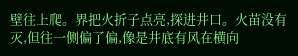壁往上爬。界把火折子点亮,探进井口。火苗没有灭,但往一侧偏了偏,像是井底有风在横向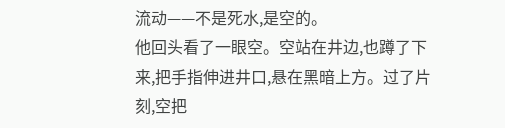流动——不是死水,是空的。
他回头看了一眼空。空站在井边,也蹲了下来,把手指伸进井口,悬在黑暗上方。过了片刻,空把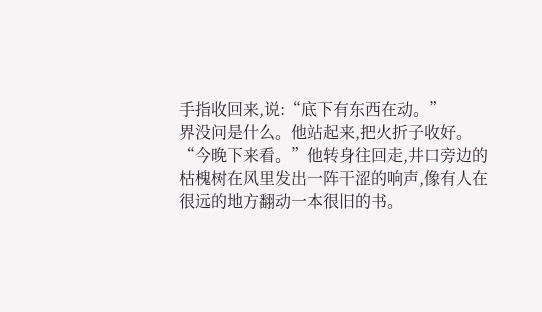手指收回来,说:“底下有东西在动。”
界没问是什么。他站起来,把火折子收好。“今晚下来看。”他转身往回走,井口旁边的枯槐树在风里发出一阵干涩的响声,像有人在很远的地方翻动一本很旧的书。